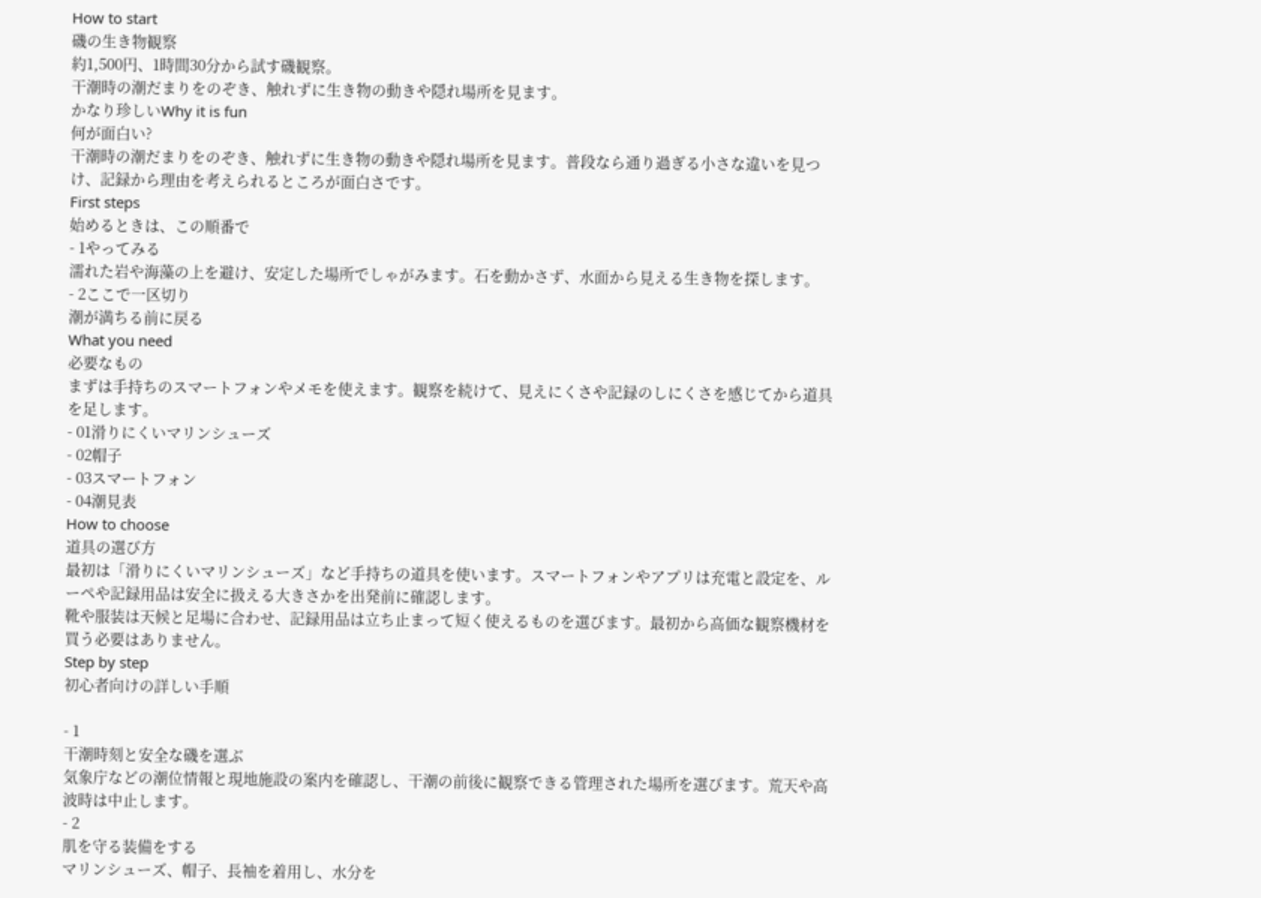How to start
磯の生き物観察
約1,500円、1時間30分から試す磯観察。
干潮時の潮だまりをのぞき、触れずに生き物の動きや隠れ場所を見ます。
かなり珍しいWhy it is fun
何が面白い?
干潮時の潮だまりをのぞき、触れずに生き物の動きや隠れ場所を見ます。普段なら通り過ぎる小さな違いを見つけ、記録から理由を考えられるところが面白さです。
First steps
始めるときは、この順番で
- 1やってみる
濡れた岩や海藻の上を避け、安定した場所でしゃがみます。石を動かさず、水面から見える生き物を探します。
- 2ここで一区切り
潮が満ちる前に戻る
What you need
必要なもの
まずは手持ちのスマートフォンやメモを使えます。観察を続けて、見えにくさや記録のしにくさを感じてから道具を足します。
- 01滑りにくいマリンシューズ
- 02帽子
- 03スマートフォン
- 04潮見表
How to choose
道具の選び方
最初は「滑りにくいマリンシューズ」など手持ちの道具を使います。スマートフォンやアプリは充電と設定を、ルーペや記録用品は安全に扱える大きさかを出発前に確認します。
靴や服装は天候と足場に合わせ、記録用品は立ち止まって短く使えるものを選びます。最初から高価な観察機材を買う必要はありません。
Step by step
初心者向けの詳しい手順

- 1
干潮時刻と安全な磯を選ぶ
気象庁などの潮位情報と現地施設の案内を確認し、干潮の前後に観察できる管理された場所を選びます。荒天や高波時は中止します。
- 2
肌を守る装備をする
マリンシューズ、帽子、長袖を着用し、水分を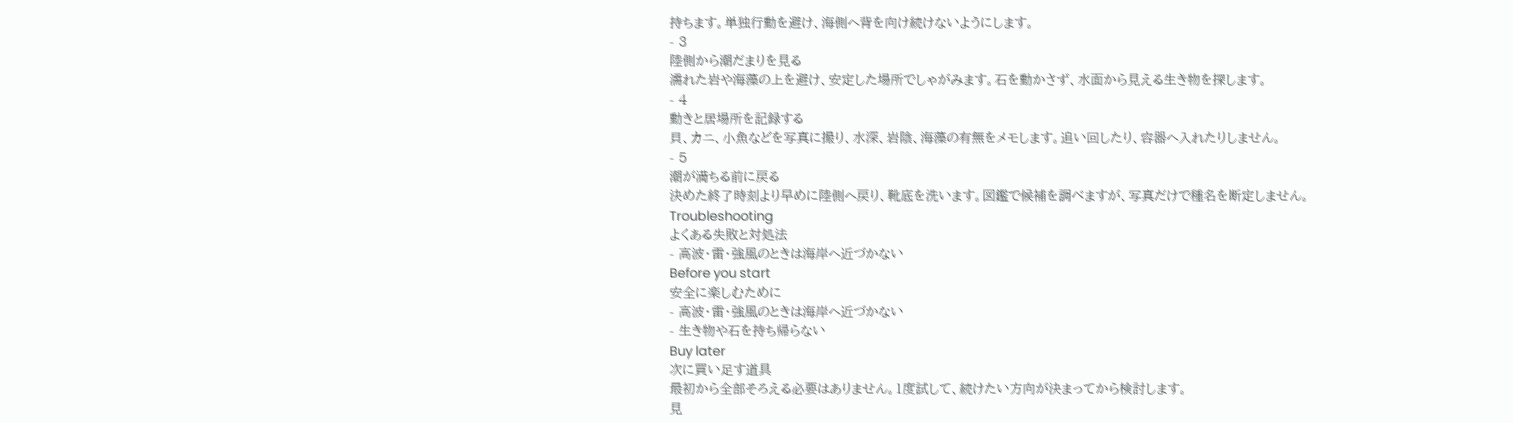持ちます。単独行動を避け、海側へ背を向け続けないようにします。
- 3
陸側から潮だまりを見る
濡れた岩や海藻の上を避け、安定した場所でしゃがみます。石を動かさず、水面から見える生き物を探します。
- 4
動きと居場所を記録する
貝、カニ、小魚などを写真に撮り、水深、岩陰、海藻の有無をメモします。追い回したり、容器へ入れたりしません。
- 5
潮が満ちる前に戻る
決めた終了時刻より早めに陸側へ戻り、靴底を洗います。図鑑で候補を調べますが、写真だけで種名を断定しません。
Troubleshooting
よくある失敗と対処法
- 高波・雷・強風のときは海岸へ近づかない
Before you start
安全に楽しむために
- 高波・雷・強風のときは海岸へ近づかない
- 生き物や石を持ち帰らない
Buy later
次に買い足す道具
最初から全部そろえる必要はありません。1度試して、続けたい方向が決まってから検討します。
見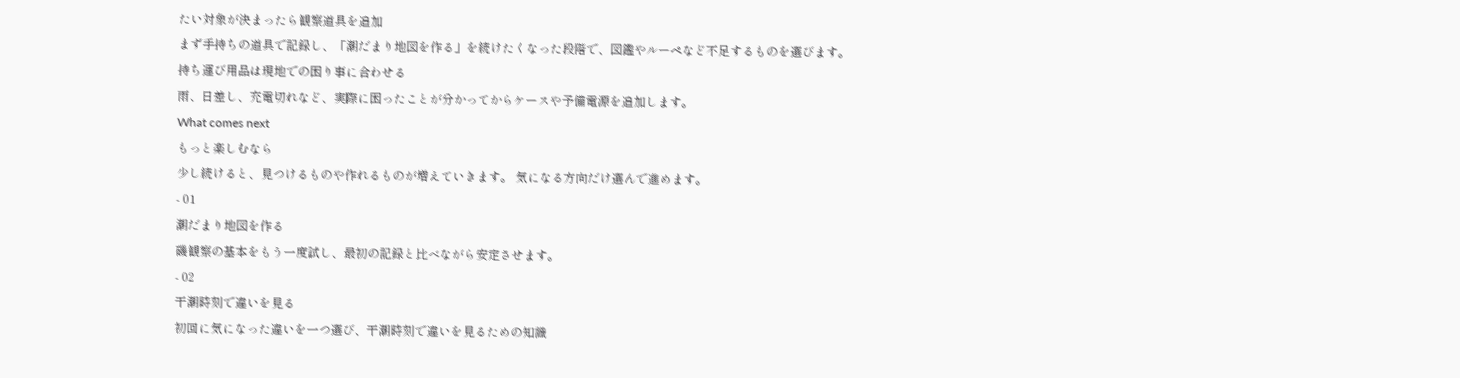たい対象が決まったら観察道具を追加
まず手持ちの道具で記録し、「潮だまり地図を作る」を続けたくなった段階で、図鑑やルーペなど不足するものを選びます。
持ち運び用品は現地での困り事に合わせる
雨、日差し、充電切れなど、実際に困ったことが分かってからケースや予備電源を追加します。
What comes next
もっと楽しむなら
少し続けると、見つけるものや作れるものが増えていきます。 気になる方向だけ選んで進めます。
- 01
潮だまり地図を作る
磯観察の基本をもう一度試し、最初の記録と比べながら安定させます。
- 02
干潮時刻で違いを見る
初回に気になった違いを一つ選び、干潮時刻で違いを見るための知識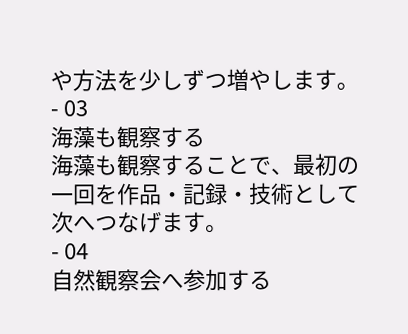や方法を少しずつ増やします。
- 03
海藻も観察する
海藻も観察することで、最初の一回を作品・記録・技術として次へつなげます。
- 04
自然観察会へ参加する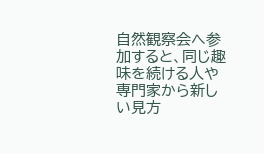自然観察会へ参加すると、同じ趣味を続ける人や専門家から新しい見方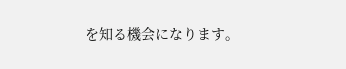を知る機会になります。